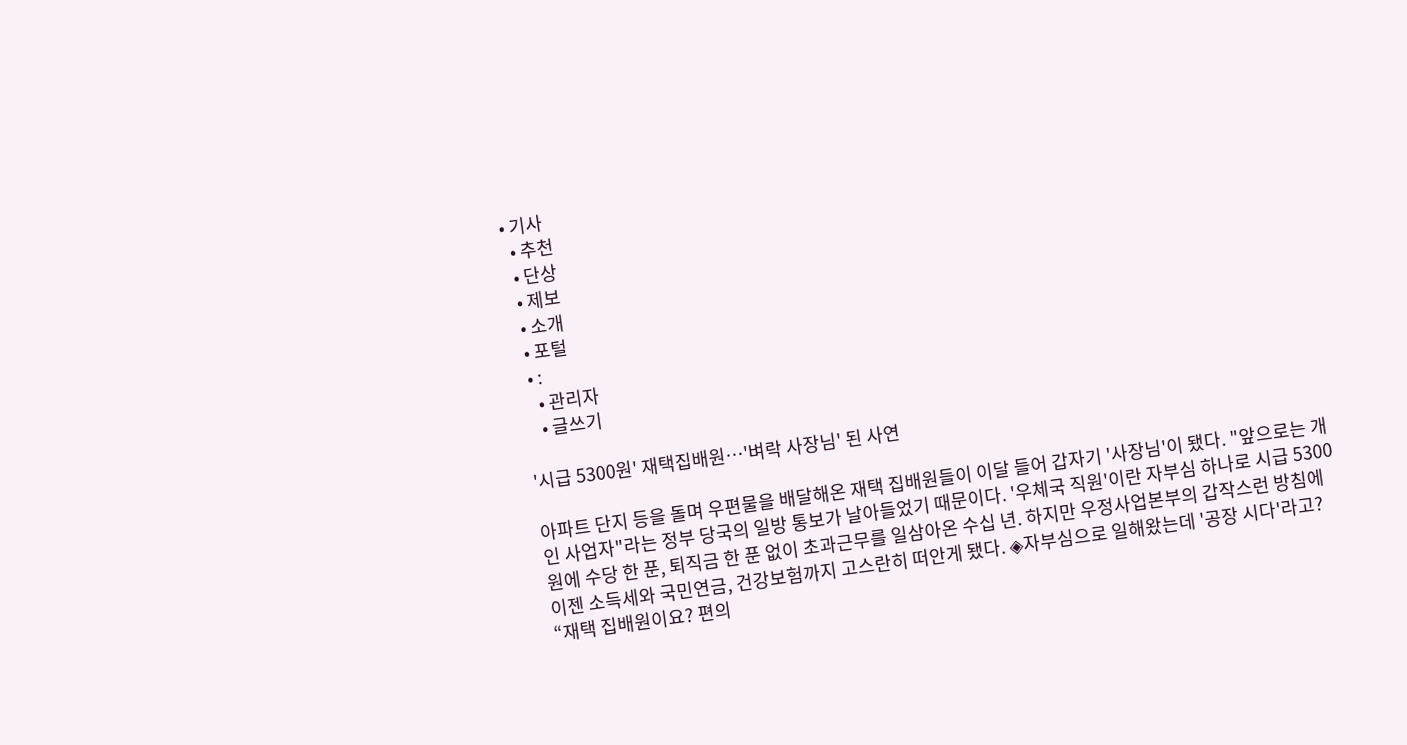• 기사
  • 추천
  • 단상
  • 제보
  • 소개
  • 포털
  • :
    • 관리자
    • 글쓰기

'시급 5300원' 재택집배원…'벼락 사장님' 된 사연

아파트 단지 등을 돌며 우편물을 배달해온 재택 집배원들이 이달 들어 갑자기 '사장님'이 됐다. "앞으로는 개인 사업자"라는 정부 당국의 일방 통보가 날아들었기 때문이다. '우체국 직원'이란 자부심 하나로 시급 5300원에 수당 한 푼, 퇴직금 한 푼 없이 초과근무를 일삼아온 수십 년. 하지만 우정사업본부의 갑작스런 방침에 이젠 소득세와 국민연금, 건강보험까지 고스란히 떠안게 됐다. ◈자부심으로 일해왔는데 '공장 시다'라고? “재택 집배원이요? 편의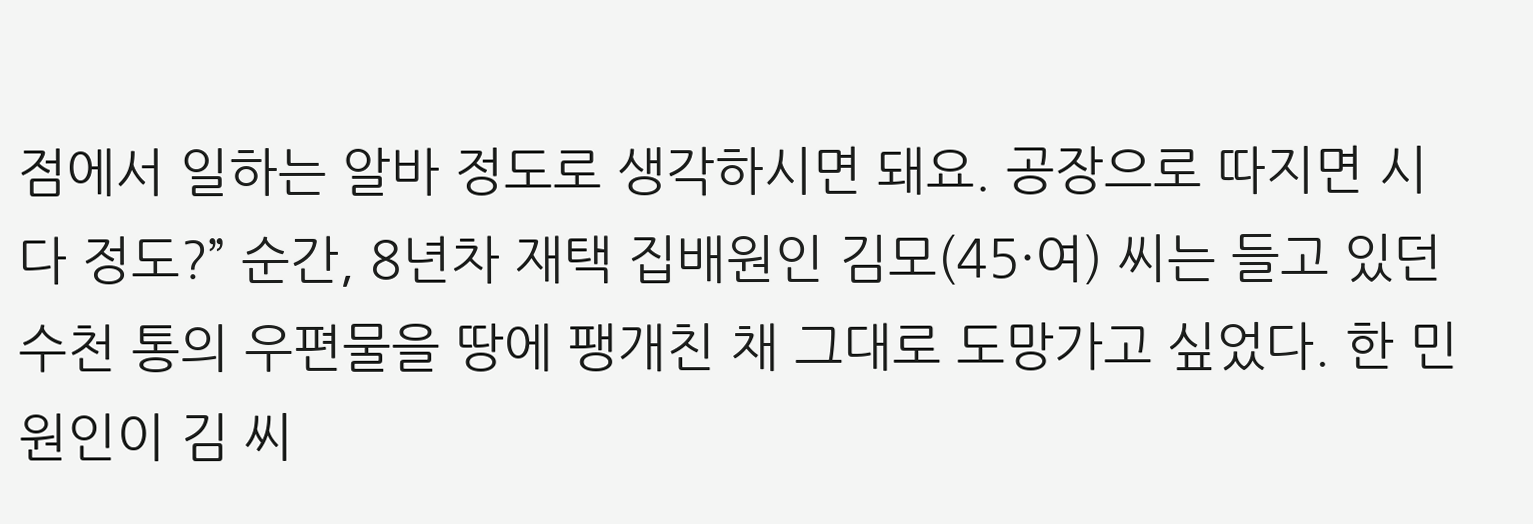점에서 일하는 알바 정도로 생각하시면 돼요. 공장으로 따지면 시다 정도?” 순간, 8년차 재택 집배원인 김모(45·여) 씨는 들고 있던 수천 통의 우편물을 땅에 팽개친 채 그대로 도망가고 싶었다. 한 민원인이 김 씨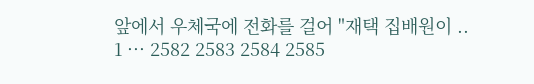앞에서 우체국에 전화를 걸어 "재택 집배원이 ..
1 ··· 2582 2583 2584 2585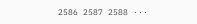2586 2587 2588 ···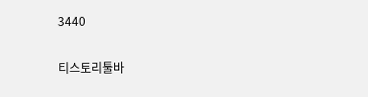3440

티스토리툴바